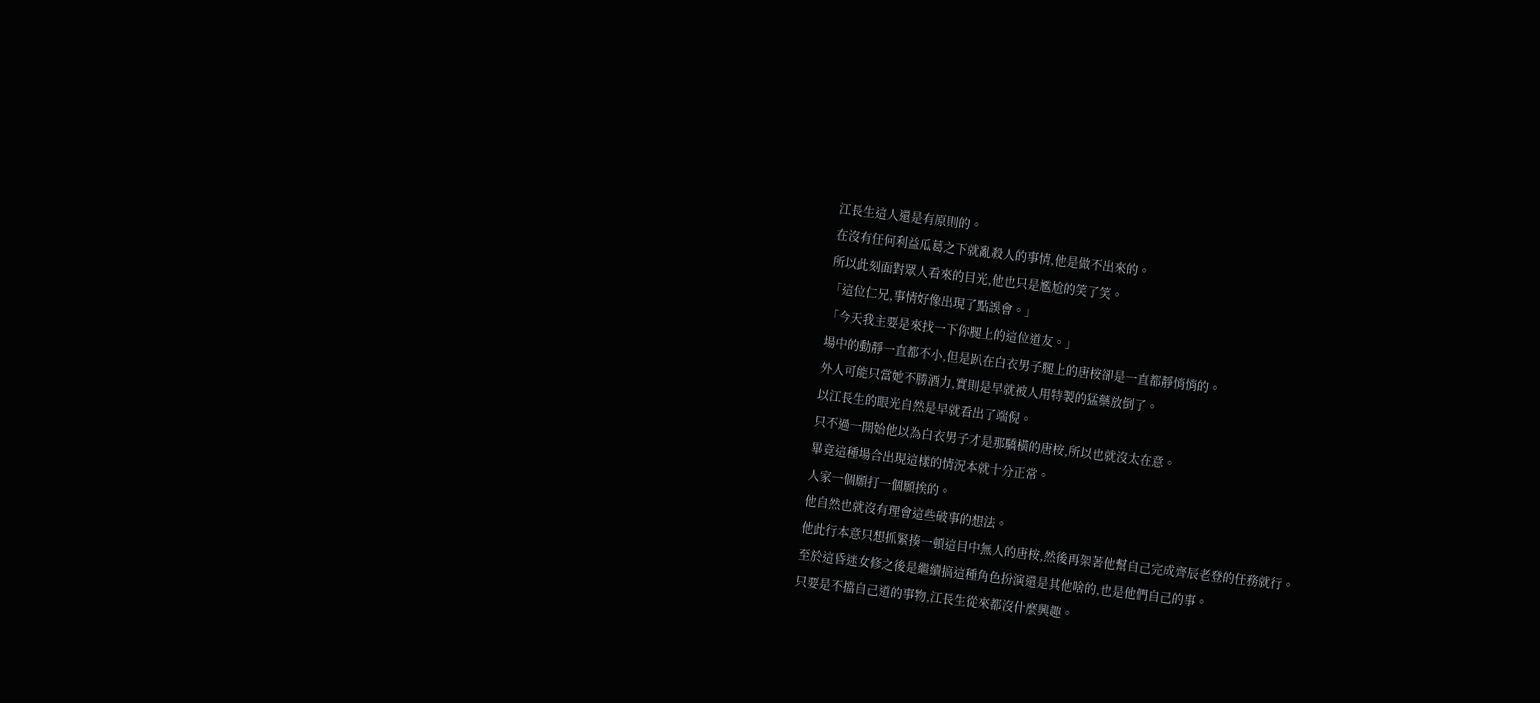江長生這人還是有原則的。
在沒有任何利益瓜葛之下就亂殺人的事情,他是做不出來的。
所以此刻面對眾人看來的目光,他也只是尷尬的笑了笑。
「這位仁兄,事情好像出現了點誤會。」
「今天我主要是來找一下你腿上的這位道友。」
場中的動靜一直都不小,但是趴在白衣男子腿上的唐桉卻是一直都靜悄悄的。
外人可能只當她不勝酒力,實則是早就被人用特製的猛藥放倒了。
以江長生的眼光自然是早就看出了端倪。
只不過一開始他以為白衣男子才是那驕橫的唐桉,所以也就沒太在意。
畢竟這種場合出現這樣的情況本就十分正常。
人家一個願打一個願挨的。
他自然也就沒有理會這些破事的想法。
他此行本意只想抓緊揍一頓這目中無人的唐桉,然後再架著他幫自己完成齊辰老登的任務就行。
至於這昏迷女修之後是繼續搞這種角色扮演還是其他啥的,也是他們自己的事。
只要是不擋自己道的事物,江長生從來都沒什麼興趣。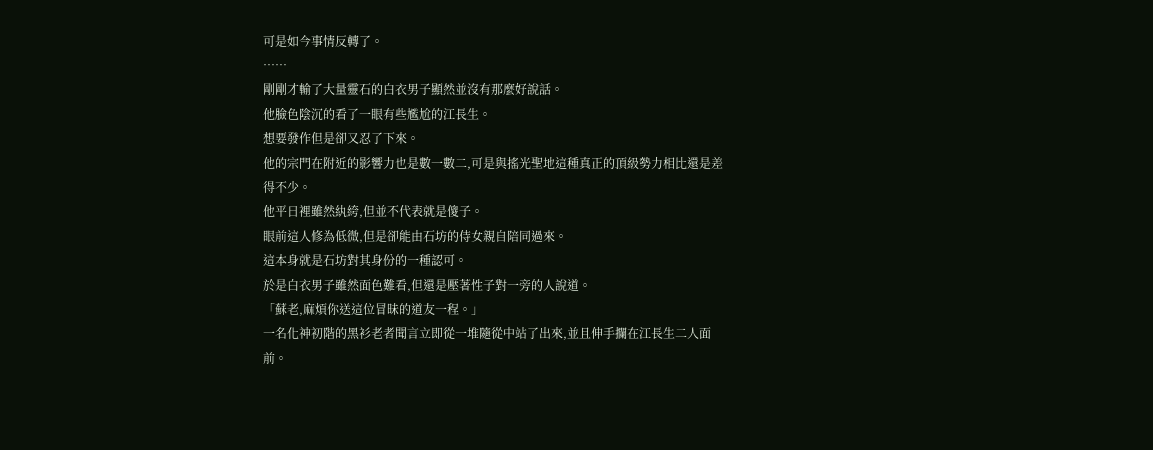可是如今事情反轉了。
……
剛剛才輸了大量靈石的白衣男子顯然並沒有那麼好說話。
他臉色陰沉的看了一眼有些尷尬的江長生。
想要發作但是卻又忍了下來。
他的宗門在附近的影響力也是數一數二,可是與搖光聖地這種真正的頂級勢力相比還是差得不少。
他平日裡雖然紈絝,但並不代表就是傻子。
眼前這人修為低微,但是卻能由石坊的侍女親自陪同過來。
這本身就是石坊對其身份的一種認可。
於是白衣男子雖然面色難看,但還是壓著性子對一旁的人說道。
「蘇老,麻煩你送這位冒昧的道友一程。」
一名化神初階的黑衫老者聞言立即從一堆隨從中站了出來,並且伸手攔在江長生二人面前。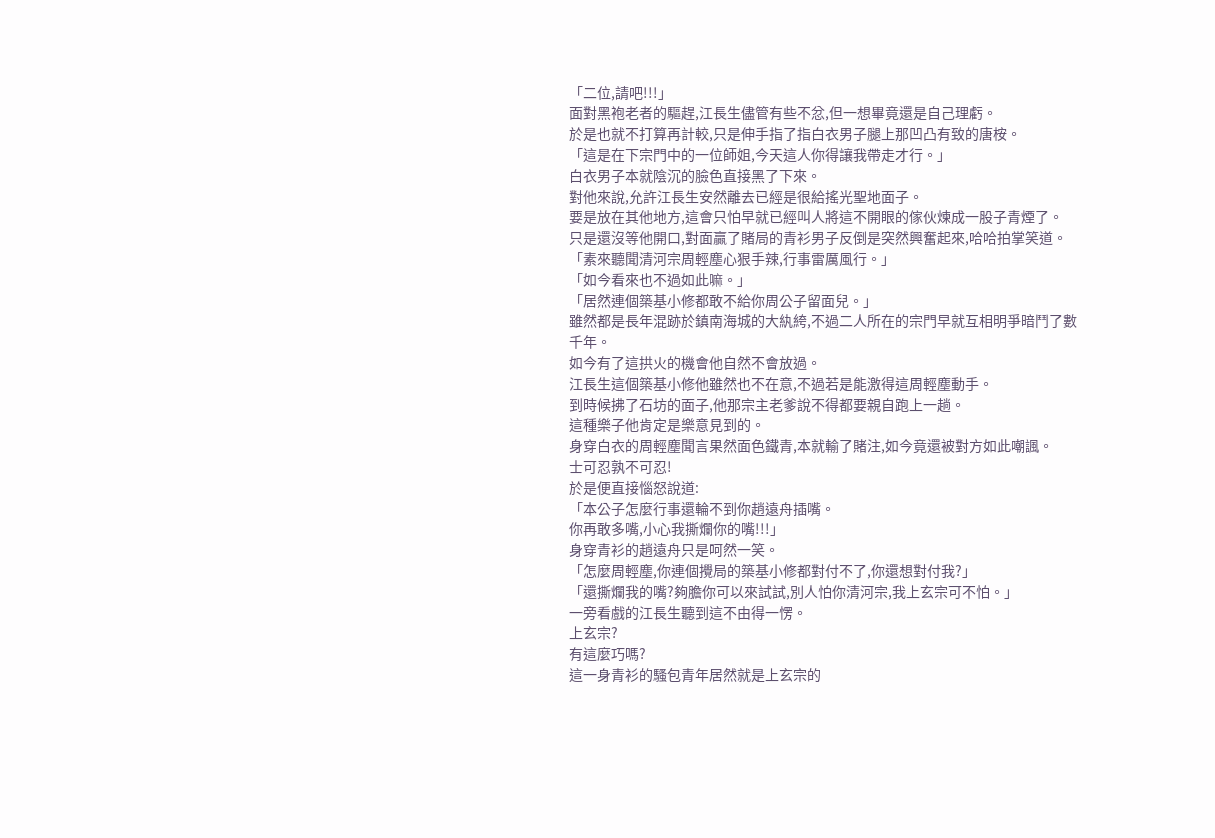「二位,請吧!!!」
面對黑袍老者的驅趕,江長生儘管有些不忿,但一想畢竟還是自己理虧。
於是也就不打算再計較,只是伸手指了指白衣男子腿上那凹凸有致的唐桉。
「這是在下宗門中的一位師姐,今天這人你得讓我帶走才行。」
白衣男子本就陰沉的臉色直接黑了下來。
對他來說,允許江長生安然離去已經是很給搖光聖地面子。
要是放在其他地方,這會只怕早就已經叫人將這不開眼的傢伙煉成一股子青煙了。
只是還沒等他開口,對面贏了賭局的青衫男子反倒是突然興奮起來,哈哈拍掌笑道。
「素來聽聞清河宗周輕塵心狠手辣,行事雷厲風行。」
「如今看來也不過如此嘛。」
「居然連個築基小修都敢不給你周公子留面兒。」
雖然都是長年混跡於鎮南海城的大紈絝,不過二人所在的宗門早就互相明爭暗鬥了數千年。
如今有了這拱火的機會他自然不會放過。
江長生這個築基小修他雖然也不在意,不過若是能激得這周輕塵動手。
到時候拂了石坊的面子,他那宗主老爹說不得都要親自跑上一趟。
這種樂子他肯定是樂意見到的。
身穿白衣的周輕塵聞言果然面色鐵青,本就輸了賭注,如今竟還被對方如此嘲諷。
士可忍孰不可忍!
於是便直接惱怒說道:
「本公子怎麼行事還輪不到你趙遠舟插嘴。
你再敢多嘴,小心我撕爛你的嘴!!!」
身穿青衫的趙遠舟只是呵然一笑。
「怎麼周輕塵,你連個攪局的築基小修都對付不了,你還想對付我?」
「還撕爛我的嘴?夠膽你可以來試試,別人怕你清河宗,我上玄宗可不怕。」
一旁看戲的江長生聽到這不由得一愣。
上玄宗?
有這麼巧嗎?
這一身青衫的騷包青年居然就是上玄宗的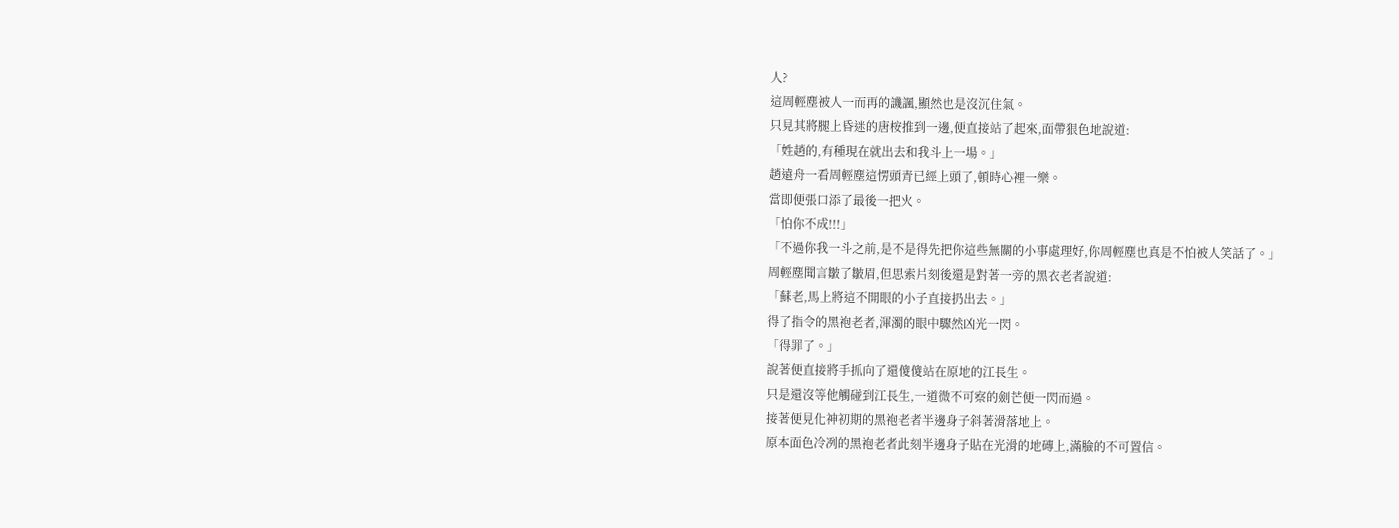人?
這周輕塵被人一而再的譏諷,顯然也是沒沉住氣。
只見其將腿上昏迷的唐桉推到一邊,便直接站了起來,面帶狠色地說道:
「姓趙的,有種現在就出去和我斗上一場。」
趙遠舟一看周輕塵這愣頭青已經上頭了,頓時心裡一樂。
當即便張口添了最後一把火。
「怕你不成!!!」
「不過你我一斗之前,是不是得先把你這些無關的小事處理好,你周輕塵也真是不怕被人笑話了。」
周輕塵聞言皺了皺眉,但思索片刻後還是對著一旁的黑衣老者說道:
「蘇老,馬上將這不開眼的小子直接扔出去。」
得了指令的黑袍老者,渾濁的眼中驟然凶光一閃。
「得罪了。」
說著便直接將手抓向了還傻傻站在原地的江長生。
只是還沒等他觸碰到江長生,一道微不可察的劍芒便一閃而過。
接著便見化神初期的黑袍老者半邊身子斜著滑落地上。
原本面色冷冽的黑袍老者此刻半邊身子貼在光滑的地磚上,滿臉的不可置信。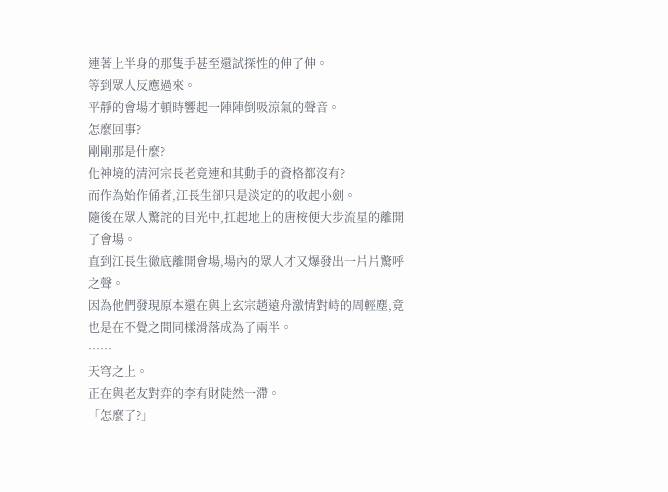連著上半身的那隻手甚至還試探性的伸了伸。
等到眾人反應過來。
平靜的會場才頓時響起一陣陣倒吸涼氣的聲音。
怎麼回事?
剛剛那是什麼?
化神境的清河宗長老竟連和其動手的資格都沒有?
而作為始作俑者,江長生卻只是淡定的的收起小劍。
隨後在眾人驚詫的目光中,扛起地上的唐桉便大步流星的離開了會場。
直到江長生徹底離開會場,場內的眾人才又爆發出一片片驚呼之聲。
因為他們發現原本還在與上玄宗趙遠舟激情對峙的周輕塵,竟也是在不覺之間同樣滑落成為了兩半。
……
天穹之上。
正在與老友對弈的李有財陡然一滯。
「怎麼了?」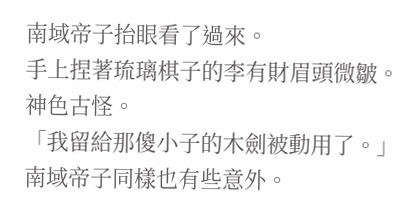南域帝子抬眼看了過來。
手上捏著琉璃棋子的李有財眉頭微皺。
神色古怪。
「我留給那傻小子的木劍被動用了。」
南域帝子同樣也有些意外。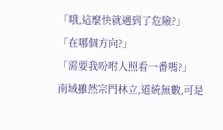「哦,這麼快就遇到了危險?」
「在哪個方向?」
「需要我吩咐人照看一番嗎?」
南域雖然宗門林立,道統無數,可是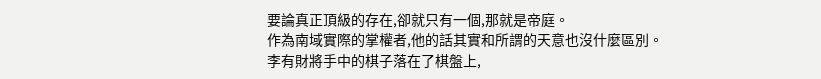要論真正頂級的存在,卻就只有一個,那就是帝庭。
作為南域實際的掌權者,他的話其實和所謂的天意也沒什麼區別。
李有財將手中的棋子落在了棋盤上,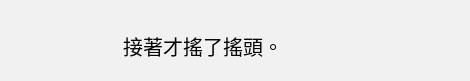接著才搖了搖頭。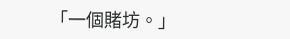「一個賭坊。」